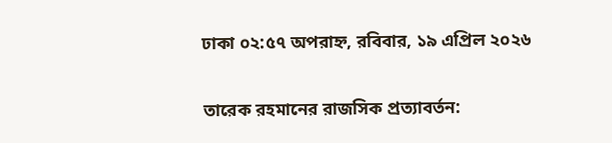ঢাকা ০২:৫৭ অপরাহ্ন, রবিবার, ১৯ এপ্রিল ২০২৬

তারেক রহমানের রাজসিক প্রত্যাবর্তন: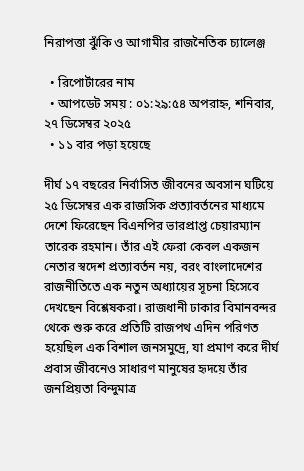নিরাপত্তা ঝুঁকি ও আগামীর রাজনৈতিক চ্যালেঞ্জ

  • রিপোর্টারের নাম
  • আপডেট সময় : ০১:২৯:৫৪ অপরাহ্ন, শনিবার, ২৭ ডিসেম্বর ২০২৫
  • ১১ বার পড়া হয়েছে

দীর্ঘ ১৭ বছরের নির্বাসিত জীবনের অবসান ঘটিয়ে ২৫ ডিসেম্বর এক রাজসিক প্রত্যাবর্তনের মাধ্যমে দেশে ফিরেছেন বিএনপির ভারপ্রাপ্ত চেয়ারম্যান তারেক রহমান। তাঁর এই ফেরা কেবল একজন নেতার স্বদেশ প্রত্যাবর্তন নয়, বরং বাংলাদেশের রাজনীতিতে এক নতুন অধ্যায়ের সূচনা হিসেবে দেখছেন বিশ্লেষকরা। রাজধানী ঢাকার বিমানবন্দর থেকে শুরু করে প্রতিটি রাজপথ এদিন পরিণত হয়েছিল এক বিশাল জনসমুদ্রে, যা প্রমাণ করে দীর্ঘ প্রবাস জীবনেও সাধারণ মানুষের হৃদয়ে তাঁর জনপ্রিয়তা বিন্দুমাত্র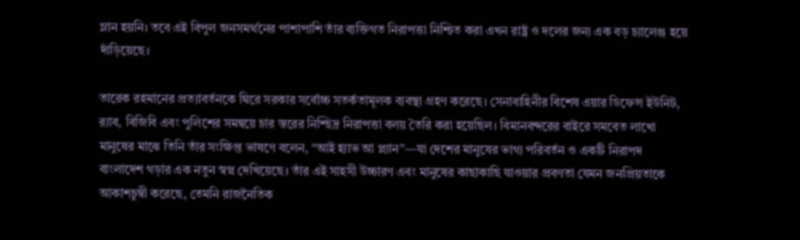ম্লান হয়নি। তবে এই বিপুল জনসমর্থনের পাশাপাশি তাঁর ব্যক্তিগত নিরাপত্তা নিশ্চিত করা এখন রাষ্ট্র ও দলের জন্য এক বড় চ্যালেঞ্জ হয়ে দাঁড়িয়েছে।

তারেক রহমানের প্রত্যাবর্তনকে ঘিরে সরকার সর্বোচ্চ সতর্কতামূলক ব্যবস্থা গ্রহণ করেছে। সেনাবাহিনীর বিশেষ এয়ার ডিফেন্স ইউনিট, র‍্যাব, বিজিবি এবং পুলিশের সমন্বয়ে চার স্তরের নিশ্ছিদ্র নিরাপত্তা বলয় তৈরি করা হয়েছিল। বিমানবন্দরের বাইরে সমবেত লাখো মানুষের মাঝে তিনি তাঁর সংক্ষিপ্ত ভাষণে বলেন, “আই হ্যাভ আ প্ল্যান”—যা দেশের মানুষের ভাগ্য পরিবর্তন ও একটি নিরাপদ বাংলাদেশ গড়ার এক নতুন স্বপ্ন দেখিয়েছে। তাঁর এই সাহসী উচ্চারণ এবং মানুষের কাছাকাছি যাওয়ার প্রবণতা যেমন জনপ্রিয়তাকে আকাশচুম্বী করেছে, তেমনি রাজনৈতিক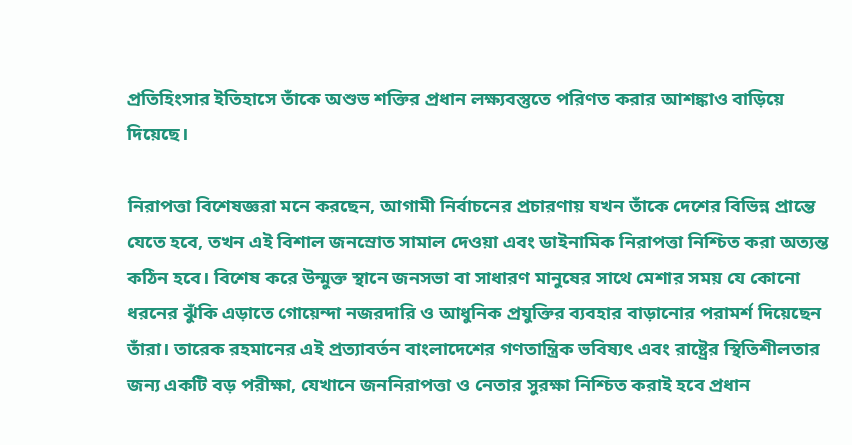প্রতিহিংসার ইতিহাসে তাঁকে অশুভ শক্তির প্রধান লক্ষ্যবস্তুতে পরিণত করার আশঙ্কাও বাড়িয়ে দিয়েছে।

নিরাপত্তা বিশেষজ্ঞরা মনে করছেন, আগামী নির্বাচনের প্রচারণায় যখন তাঁকে দেশের বিভিন্ন প্রান্তে যেতে হবে, তখন এই বিশাল জনস্রোত সামাল দেওয়া এবং ডাইনামিক নিরাপত্তা নিশ্চিত করা অত্যন্ত কঠিন হবে। বিশেষ করে উন্মুক্ত স্থানে জনসভা বা সাধারণ মানুষের সাথে মেশার সময় যে কোনো ধরনের ঝুঁকি এড়াতে গোয়েন্দা নজরদারি ও আধুনিক প্রযুক্তির ব্যবহার বাড়ানোর পরামর্শ দিয়েছেন তাঁরা। তারেক রহমানের এই প্রত্যাবর্তন বাংলাদেশের গণতান্ত্রিক ভবিষ্যৎ এবং রাষ্ট্রের স্থিতিশীলতার জন্য একটি বড় পরীক্ষা, যেখানে জননিরাপত্তা ও নেতার সুরক্ষা নিশ্চিত করাই হবে প্রধান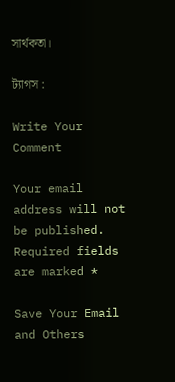সার্থকতা।

ট্যাগস :

Write Your Comment

Your email address will not be published. Required fields are marked *

Save Your Email and Others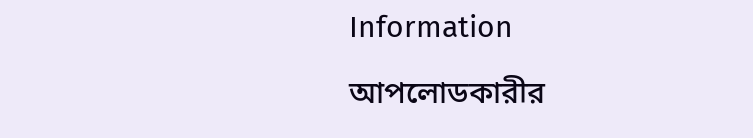Information

আপলোডকারীর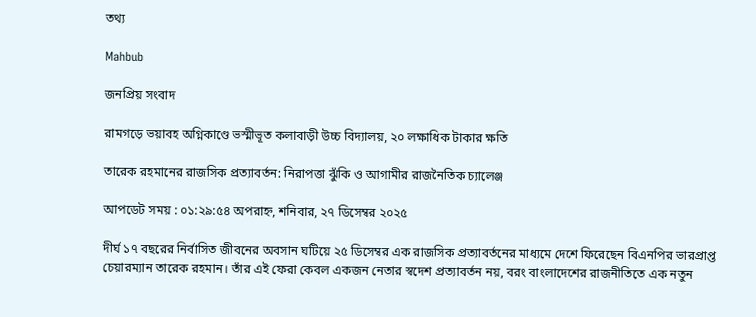তথ্য

Mahbub

জনপ্রিয় সংবাদ

রামগড়ে ভয়াবহ অগ্নিকাণ্ডে ভস্মীভূত কলাবাড়ী উচ্চ বিদ্যালয়, ২০ লক্ষাধিক টাকার ক্ষতি

তারেক রহমানের রাজসিক প্রত্যাবর্তন: নিরাপত্তা ঝুঁকি ও আগামীর রাজনৈতিক চ্যালেঞ্জ

আপডেট সময় : ০১:২৯:৫৪ অপরাহ্ন, শনিবার, ২৭ ডিসেম্বর ২০২৫

দীর্ঘ ১৭ বছরের নির্বাসিত জীবনের অবসান ঘটিয়ে ২৫ ডিসেম্বর এক রাজসিক প্রত্যাবর্তনের মাধ্যমে দেশে ফিরেছেন বিএনপির ভারপ্রাপ্ত চেয়ারম্যান তারেক রহমান। তাঁর এই ফেরা কেবল একজন নেতার স্বদেশ প্রত্যাবর্তন নয়, বরং বাংলাদেশের রাজনীতিতে এক নতুন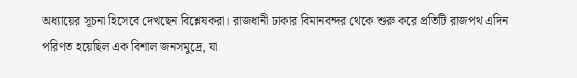অধ্যায়ের সূচনা হিসেবে দেখছেন বিশ্লেষকরা। রাজধানী ঢাকার বিমানবন্দর থেকে শুরু করে প্রতিটি রাজপথ এদিন পরিণত হয়েছিল এক বিশাল জনসমুদ্রে, যা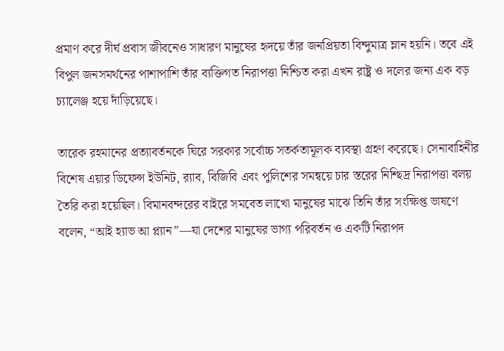প্রমাণ করে দীর্ঘ প্রবাস জীবনেও সাধারণ মানুষের হৃদয়ে তাঁর জনপ্রিয়তা বিন্দুমাত্র ম্লান হয়নি। তবে এই বিপুল জনসমর্থনের পাশাপাশি তাঁর ব্যক্তিগত নিরাপত্তা নিশ্চিত করা এখন রাষ্ট্র ও দলের জন্য এক বড় চ্যালেঞ্জ হয়ে দাঁড়িয়েছে।

তারেক রহমানের প্রত্যাবর্তনকে ঘিরে সরকার সর্বোচ্চ সতর্কতামূলক ব্যবস্থা গ্রহণ করেছে। সেনাবাহিনীর বিশেষ এয়ার ডিফেন্স ইউনিট, র‍্যাব, বিজিবি এবং পুলিশের সমন্বয়ে চার স্তরের নিশ্ছিদ্র নিরাপত্তা বলয় তৈরি করা হয়েছিল। বিমানবন্দরের বাইরে সমবেত লাখো মানুষের মাঝে তিনি তাঁর সংক্ষিপ্ত ভাষণে বলেন, “আই হ্যাভ আ প্ল্যান”—যা দেশের মানুষের ভাগ্য পরিবর্তন ও একটি নিরাপদ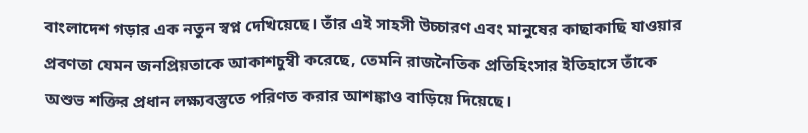বাংলাদেশ গড়ার এক নতুন স্বপ্ন দেখিয়েছে। তাঁর এই সাহসী উচ্চারণ এবং মানুষের কাছাকাছি যাওয়ার প্রবণতা যেমন জনপ্রিয়তাকে আকাশচুম্বী করেছে, তেমনি রাজনৈতিক প্রতিহিংসার ইতিহাসে তাঁকে অশুভ শক্তির প্রধান লক্ষ্যবস্তুতে পরিণত করার আশঙ্কাও বাড়িয়ে দিয়েছে।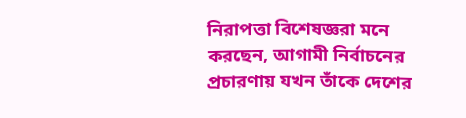নিরাপত্তা বিশেষজ্ঞরা মনে করছেন, আগামী নির্বাচনের প্রচারণায় যখন তাঁকে দেশের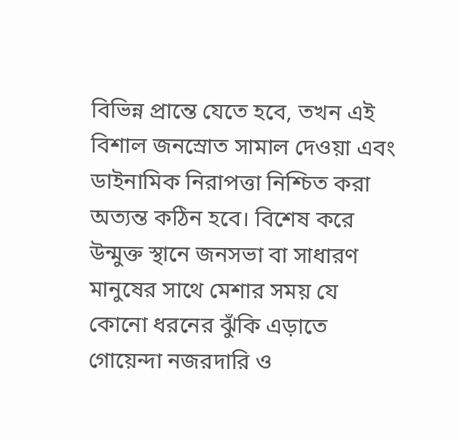বিভিন্ন প্রান্তে যেতে হবে, তখন এই বিশাল জনস্রোত সামাল দেওয়া এবং ডাইনামিক নিরাপত্তা নিশ্চিত করা অত্যন্ত কঠিন হবে। বিশেষ করে উন্মুক্ত স্থানে জনসভা বা সাধারণ মানুষের সাথে মেশার সময় যে কোনো ধরনের ঝুঁকি এড়াতে গোয়েন্দা নজরদারি ও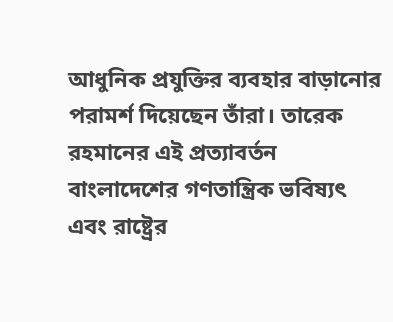আধুনিক প্রযুক্তির ব্যবহার বাড়ানোর পরামর্শ দিয়েছেন তাঁরা। তারেক রহমানের এই প্রত্যাবর্তন বাংলাদেশের গণতান্ত্রিক ভবিষ্যৎ এবং রাষ্ট্রের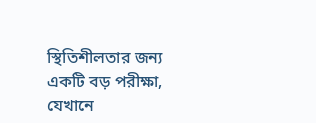স্থিতিশীলতার জন্য একটি বড় পরীক্ষা, যেখানে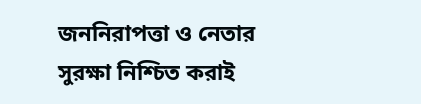জননিরাপত্তা ও নেতার সুরক্ষা নিশ্চিত করাই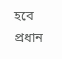হবে প্রধান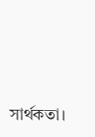সার্থকতা।